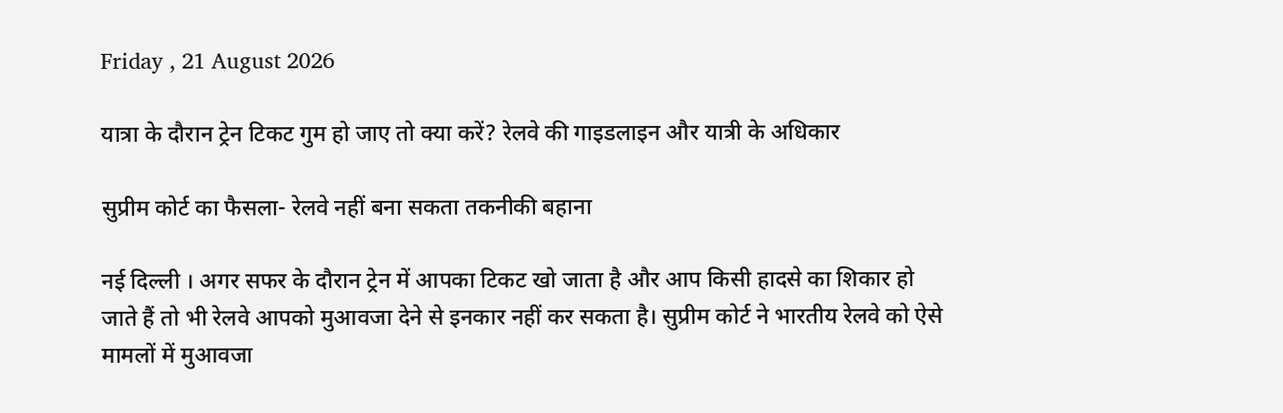Friday , 21 August 2026

यात्रा के दौरान ट्रेन टिकट गुम हो जाए तो क्या करें? रेलवे की गाइडलाइन और यात्री के अधिकार

सुप्रीम कोर्ट का फैसला- रेलवे नहीं बना सकता तकनीकी बहाना

नई दिल्‍ली । अगर सफर के दौरान ट्रेन में आपका टिकट खो जाता है और आप किसी हादसे का शिकार हो जाते हैं तो भी रेलवे आपको मुआवजा देने से इनकार नहीं कर सकता है। सुप्रीम कोर्ट ने भारतीय रेलवे को ऐसे मामलों में मुआवजा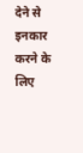देने से इनकार करने के लिए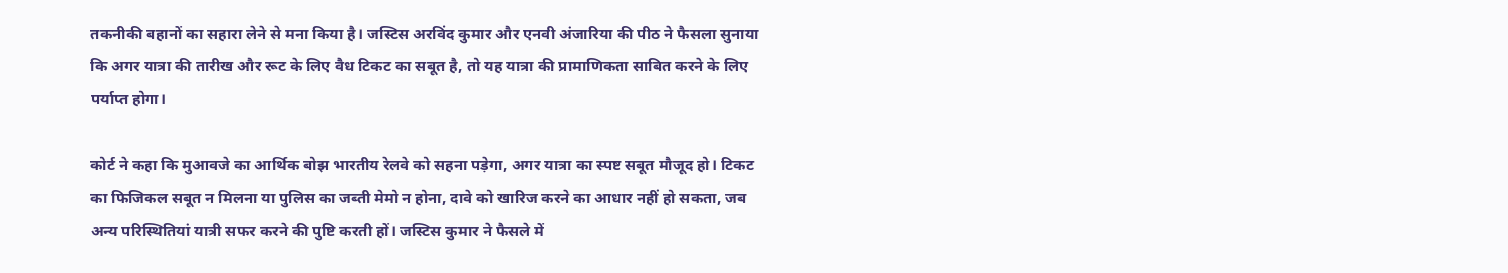तकनीकी बहानों का सहारा लेने से मना किया है। जस्टिस अरविंद कुमार और एनवी अंजारिया की पीठ ने फैसला सुनाया कि अगर यात्रा की तारीख और रूट के लिए वैध टिकट का सबूत है, तो यह यात्रा की प्रामाणिकता साबित करने के लिए पर्याप्त होगा।

कोर्ट ने कहा कि मुआवजे का आर्थिक बोझ भारतीय रेलवे को सहना पड़ेगा, अगर यात्रा का स्पष्ट सबूत मौजूद हो। टिकट का फिजिकल सबूत न मिलना या पुलिस का जब्ती मेमो न होना, दावे को खारिज करने का आधार नहीं हो सकता, जब अन्य परिस्थितियां यात्री सफर करने की पुष्टि करती हों। जस्टिस कुमार ने फैसले में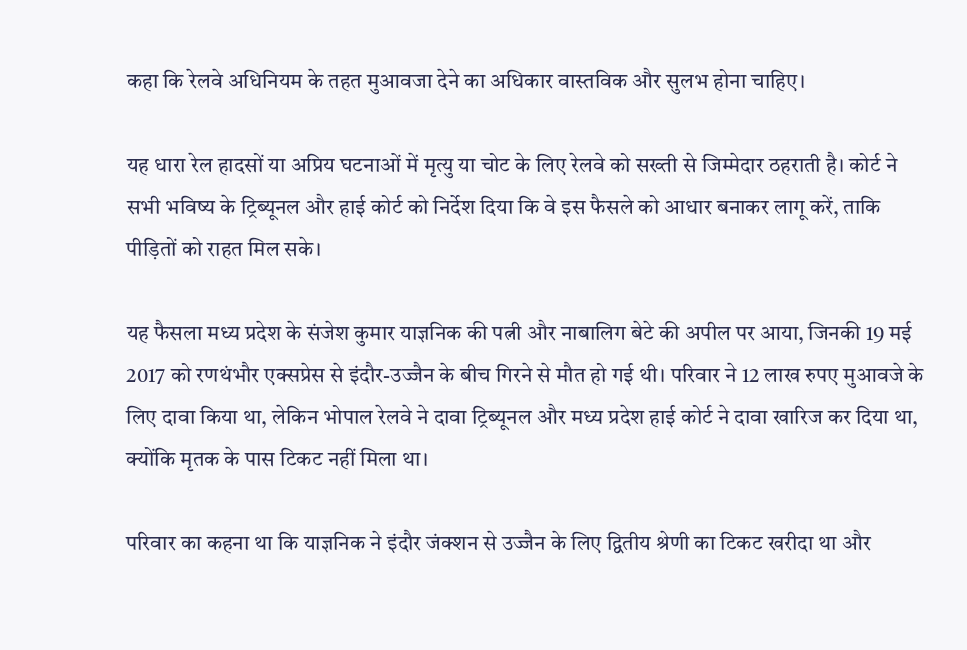कहा कि रेलवे अधिनियम के तहत मुआवजा देने का अधिकार वास्तविक और सुलभ होना चाहिए।

यह धारा रेल हादसों या अप्रिय घटनाओं में मृत्यु या चोट के लिए रेलवे को सख्ती से जिम्मेदार ठहराती है। कोर्ट ने सभी भविष्य के ट्रिब्यूनल और हाई कोर्ट को निर्देश दिया कि वे इस फैसले को आधार बनाकर लागू करें, ताकि पीड़ितों को राहत मिल सके।

यह फैसला मध्य प्रदेश के संजेश कुमार याज्ञनिक की पत्नी और नाबालिग बेटे की अपील पर आया, जिनकी 19 मई 2017 को रणथंभौर एक्सप्रेस से इंदौर-उज्जैन के बीच गिरने से मौत हो गई थी। परिवार ने 12 लाख रुपए मुआवजे के लिए दावा किया था, लेकिन भोपाल रेलवे ने दावा ट्रिब्यूनल और मध्य प्रदेश हाई कोर्ट ने दावा खारिज कर दिया था, क्योंकि मृतक के पास टिकट नहीं मिला था।

परिवार का कहना था कि याज्ञनिक ने इंदौर जंक्शन से उज्जैन के लिए द्वितीय श्रेणी का टिकट खरीदा था और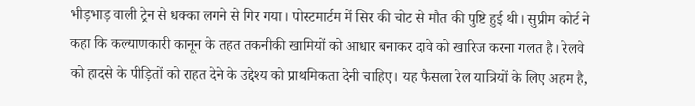भीड़भाड़ वाली ट्रेन से धक्का लगने से गिर गया। पोस्टमार्टम में सिर की चोट से मौत की पुष्टि हुई थी। सुप्रीम कोर्ट ने कहा कि कल्याणकारी कानून के तहत तकनीकी खामियों को आधार बनाकर दावे को खारिज करना गलत है। रेलवे को हादसे के पीड़ितों को राहत देने के उद्देश्य को प्राथमिकता देनी चाहिए। यह फैसला रेल यात्रियों के लिए अहम है,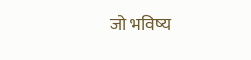जो भविष्‍य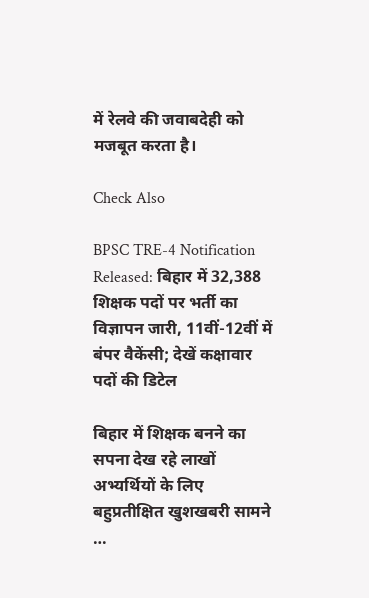में रेलवे की जवाबदेही को मजबूत करता है।

Check Also

BPSC TRE-4 Notification Released: बिहार में 32,388 शिक्षक पदों पर भर्ती का विज्ञापन जारी, 11वीं-12वीं में बंपर वैकेंसी; देखें कक्षावार पदों की डिटेल

बिहार में शिक्षक बनने का सपना देख रहे लाखों अभ्यर्थियों के लिए बहुप्रतीक्षित खुशखबरी सामने …